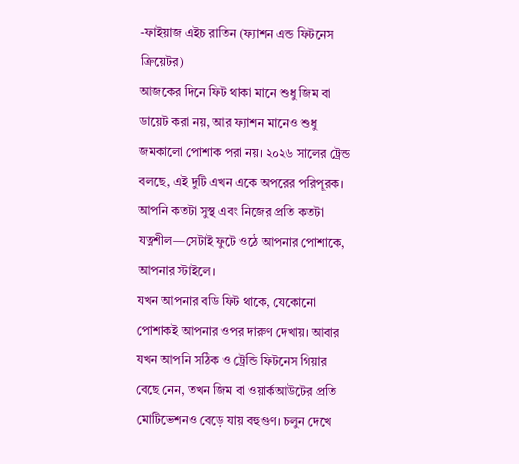-ফাইয়াজ এইচ রাতিন (ফ্যাশন এন্ড ফিটনেস ক্রিয়েটর)
আজকের দিনে ফিট থাকা মানে শুধু জিম বা ডায়েট করা নয়, আর ফ্যাশন মানেও শুধু জমকালো পোশাক পরা নয়। ২০২৬ সালের ট্রেন্ড বলছে, এই দুটি এখন একে অপরের পরিপূরক। আপনি কতটা সুস্থ এবং নিজের প্রতি কতটা যত্নশীল—সেটাই ফুটে ওঠে আপনার পোশাকে, আপনার স্টাইলে।
যখন আপনার বডি ফিট থাকে, যেকোনো পোশাকই আপনার ওপর দারুণ দেখায়। আবার যখন আপনি সঠিক ও ট্রেন্ডি ফিটনেস গিয়ার বেছে নেন, তখন জিম বা ওয়ার্কআউটের প্রতি মোটিভেশনও বেড়ে যায় বহুগুণ। চলুন দেখে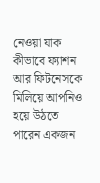নেওয়া যাক কীভাবে ফ্যাশন আর ফিটনেসকে মিলিয়ে আপনিও হয়ে উঠতে পারেন একজন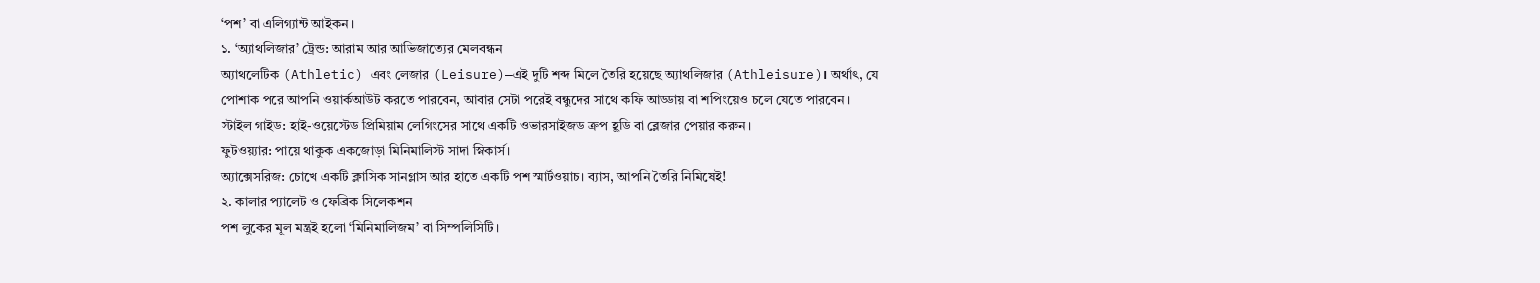‘পশ’ বা এলিগ্যান্ট আইকন।
১. ‘অ্যাথলিজার’ ট্রেন্ড: আরাম আর আভিজাত্যের মেলবন্ধন
অ্যাথলেটিক (Athletic) এবং লেজার (Leisure)—এই দুটি শব্দ মিলে তৈরি হয়েছে অ্যাথলিজার (Athleisure)। অর্থাৎ, যে পোশাক পরে আপনি ওয়ার্কআউট করতে পারবেন, আবার সেটা পরেই বন্ধুদের সাথে কফি আড্ডায় বা শপিংয়েও চলে যেতে পারবেন।
স্টাইল গাইড: হাই-ওয়েস্টেড প্রিমিয়াম লেগিংসের সাথে একটি ওভারসাইজড ক্রপ হূডি বা ব্লেজার পেয়ার করুন।
ফুটওয়্যার: পায়ে থাকুক একজোড়া মিনিমালিস্ট সাদা স্নিকার্স।
অ্যাক্সেসরিজ: চোখে একটি ক্লাসিক সানগ্লাস আর হাতে একটি পশ স্মার্টওয়াচ। ব্যাস, আপনি তৈরি নিমিষেই!
২. কালার প্যালেট ও ফেব্রিক সিলেকশন
পশ লুকের মূল মন্ত্রই হলো ‘মিনিমালিজম’ বা সিম্পলিসিটি।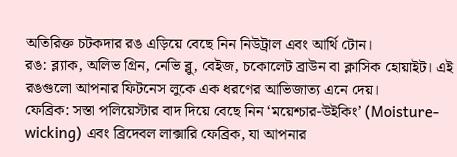অতিরিক্ত চটকদার রঙ এড়িয়ে বেছে নিন নিউট্রাল এবং আর্থি টোন।
রঙ: ব্ল্যাক, অলিভ গ্রিন, নেভি ব্লু, বেইজ, চকোলেট ব্রাউন বা ক্লাসিক হোয়াইট। এই রঙগুলো আপনার ফিটনেস লুকে এক ধরণের আভিজাত্য এনে দেয়।
ফেব্রিক: সস্তা পলিয়েস্টার বাদ দিয়ে বেছে নিন ‘ময়েশ্চার-উইকিং’ (Moisture-wicking) এবং ব্রিদেবল লাক্সারি ফেব্রিক, যা আপনার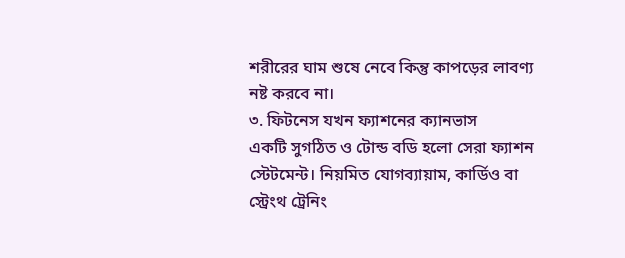শরীরের ঘাম শুষে নেবে কিন্তু কাপড়ের লাবণ্য নষ্ট করবে না।
৩. ফিটনেস যখন ফ্যাশনের ক্যানভাস
একটি সুগঠিত ও টোন্ড বডি হলো সেরা ফ্যাশন স্টেটমেন্ট। নিয়মিত যোগব্যায়াম, কার্ডিও বা স্ট্রেংথ ট্রেনিং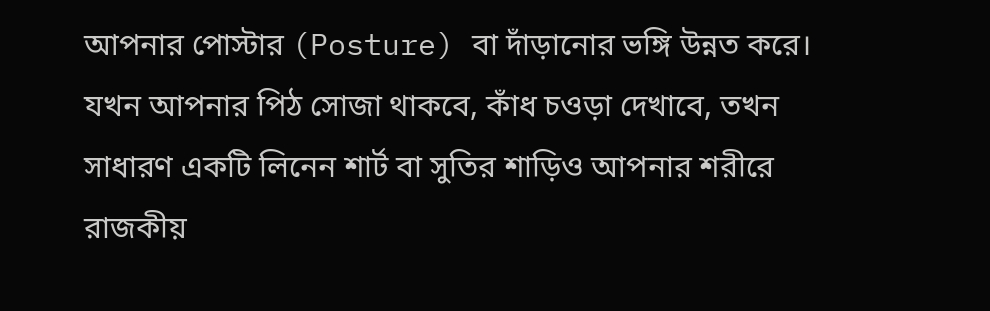আপনার পোস্টার (Posture) বা দাঁড়ানোর ভঙ্গি উন্নত করে। যখন আপনার পিঠ সোজা থাকবে, কাঁধ চওড়া দেখাবে, তখন সাধারণ একটি লিনেন শার্ট বা সুতির শাড়িও আপনার শরীরে রাজকীয়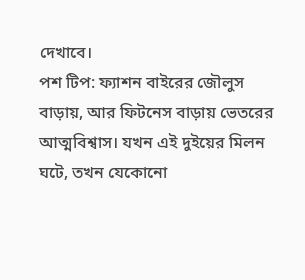দেখাবে।
পশ টিপ: ফ্যাশন বাইরের জৌলুস বাড়ায়, আর ফিটনেস বাড়ায় ভেতরের আত্মবিশ্বাস। যখন এই দুইয়ের মিলন ঘটে, তখন যেকোনো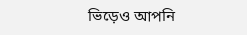ভিড়েও আপনি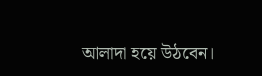আলাদা হয়ে উঠবেন।